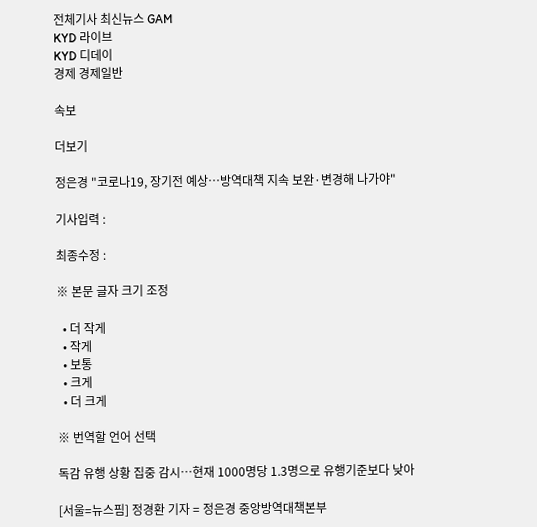전체기사 최신뉴스 GAM
KYD 라이브
KYD 디데이
경제 경제일반

속보

더보기

정은경 "코로나19, 장기전 예상…방역대책 지속 보완·변경해 나가야"

기사입력 :

최종수정 :

※ 본문 글자 크기 조정

  • 더 작게
  • 작게
  • 보통
  • 크게
  • 더 크게

※ 번역할 언어 선택

독감 유행 상황 집중 감시…현재 1000명당 1.3명으로 유행기준보다 낮아

[서울=뉴스핌] 정경환 기자 = 정은경 중앙방역대책본부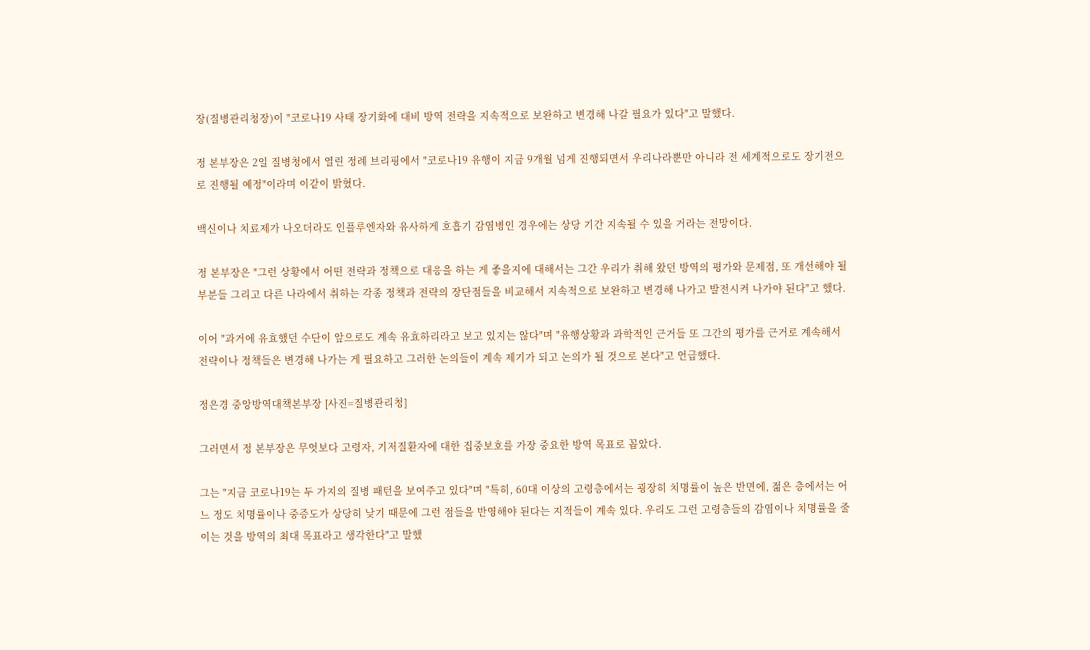장(질병관리청장)이 "코로나19 사태 장기화에 대비 방역 전략을 지속적으로 보완하고 변경해 나갈 필요가 있다"고 말했다.

정 본부장은 2일 질병청에서 열린 정례 브리핑에서 "코로나19 유행이 지금 9개월 넘게 진행되면서 우리나라뿐만 아니라 전 세계적으로도 장기전으로 진행될 예정"이라며 이같이 밝혔다.

백신이나 치료제가 나오더라도 인플루엔자와 유사하게 호흡기 감염병인 경우에는 상당 기간 지속될 수 있을 거라는 전망이다.

정 본부장은 "그런 상황에서 어떤 전략과 정책으로 대응을 하는 게 좋을지에 대해서는 그간 우리가 취해 왔던 방역의 평가와 문제점, 또 개선해야 될 부분들 그리고 다른 나라에서 취하는 각종 정책과 전략의 장단점들을 비교해서 지속적으로 보완하고 변경해 나가고 발전시켜 나가야 된다"고 했다.

이어 "과거에 유효했던 수단이 앞으로도 계속 유효하리라고 보고 있지는 않다"며 "유행상황과 과학적인 근거들 또 그간의 평가를 근거로 계속해서 전략이나 정책들은 변경해 나가는 게 필요하고 그러한 논의들이 계속 제기가 되고 논의가 될 것으로 본다"고 언급했다.

정은경 중앙방역대책본부장 [사진=질병관리청]

그러면서 정 본부장은 무엇보다 고령자, 기저질환자에 대한 집중보호를 가장 중요한 방역 목표로 꼽았다.

그는 "지금 코로나19는 두 가지의 질병 패턴을 보여주고 있다"며 "특히, 60대 이상의 고령층에서는 굉장히 치명률이 높은 반면에, 젊은 층에서는 어느 정도 치명률이나 중증도가 상당히 낮기 때문에 그런 점들을 반영해야 된다는 지적들이 계속 있다. 우리도 그런 고령층들의 감염이나 치명률을 줄이는 것을 방역의 최대 목표라고 생각한다"고 말했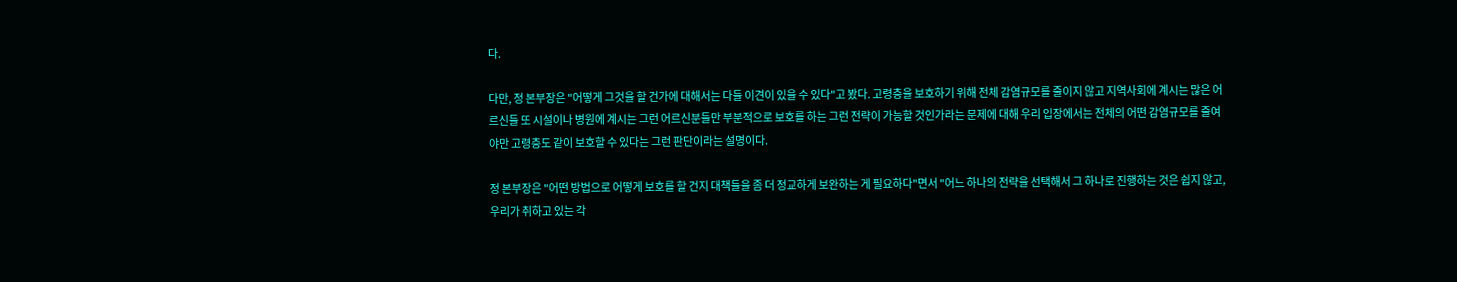다.

다만, 정 본부장은 "어떻게 그것을 할 건가에 대해서는 다들 이견이 있을 수 있다"고 봤다. 고령층을 보호하기 위해 전체 감염규모를 줄이지 않고 지역사회에 계시는 많은 어르신들 또 시설이나 병원에 계시는 그런 어르신분들만 부분적으로 보호를 하는 그런 전략이 가능할 것인가라는 문제에 대해 우리 입장에서는 전체의 어떤 감염규모를 줄여야만 고령층도 같이 보호할 수 있다는 그런 판단이라는 설명이다.

정 본부장은 "어떤 방법으로 어떻게 보호를 할 건지 대책들을 좀 더 정교하게 보완하는 게 필요하다"면서 "어느 하나의 전략을 선택해서 그 하나로 진행하는 것은 쉽지 않고, 우리가 취하고 있는 각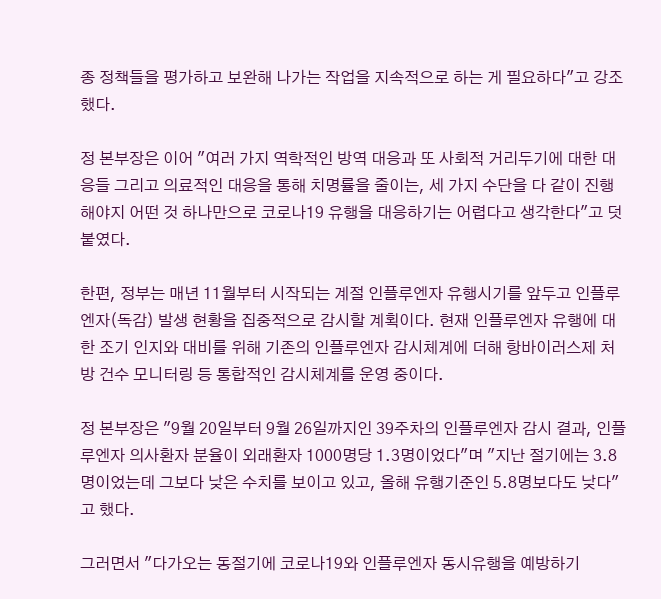종 정책들을 평가하고 보완해 나가는 작업을 지속적으로 하는 게 필요하다"고 강조했다.

정 본부장은 이어 "여러 가지 역학적인 방역 대응과 또 사회적 거리두기에 대한 대응들 그리고 의료적인 대응을 통해 치명률을 줄이는, 세 가지 수단을 다 같이 진행해야지 어떤 것 하나만으로 코로나19 유행을 대응하기는 어렵다고 생각한다"고 덧붙였다.

한편, 정부는 매년 11월부터 시작되는 계절 인플루엔자 유행시기를 앞두고 인플루엔자(독감) 발생 현황을 집중적으로 감시할 계획이다. 현재 인플루엔자 유행에 대한 조기 인지와 대비를 위해 기존의 인플루엔자 감시체계에 더해 항바이러스제 처방 건수 모니터링 등 통합적인 감시체계를 운영 중이다.

정 본부장은 "9월 20일부터 9월 26일까지인 39주차의 인플루엔자 감시 결과, 인플루엔자 의사환자 분율이 외래환자 1000명당 1.3명이었다"며 "지난 절기에는 3.8명이었는데 그보다 낮은 수치를 보이고 있고, 올해 유행기준인 5.8명보다도 낮다"고 했다.

그러면서 "다가오는 동절기에 코로나19와 인플루엔자 동시유행을 예방하기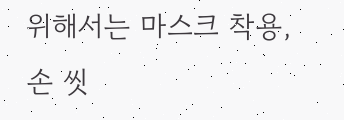위해서는 마스크 착용, 손 씻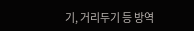기, 거리두기 등 방역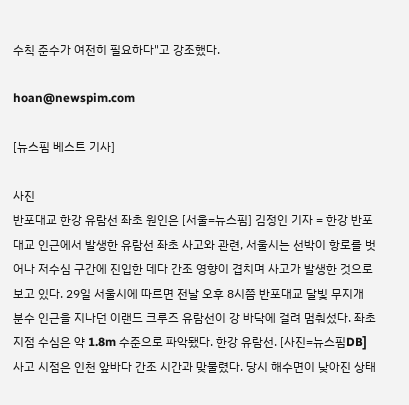수칙 준수가 여전히 필요하다"고 강조했다.

hoan@newspim.com

[뉴스핌 베스트 기사]

사진
반포대교 한강 유람선 좌초 원인은 [서울=뉴스핌] 김정인 기자 = 한강 반포대교 인근에서 발생한 유람선 좌초 사고와 관련, 서울시는 선박이 항로를 벗어나 저수심 구간에 진입한 데다 간조 영향이 겹치며 사고가 발생한 것으로 보고 있다. 29일 서울시에 따르면 전날 오후 8시쯤 반포대교 달빛 무지개 분수 인근을 지나던 이랜드 크루즈 유람선이 강 바닥에 걸려 멈춰섰다. 좌초 지점 수심은 약 1.8m 수준으로 파악됐다. 한강 유람선. [사진=뉴스핌DB] 사고 시점은 인천 앞바다 간조 시간과 맞물렸다. 당시 해수면이 낮아진 상태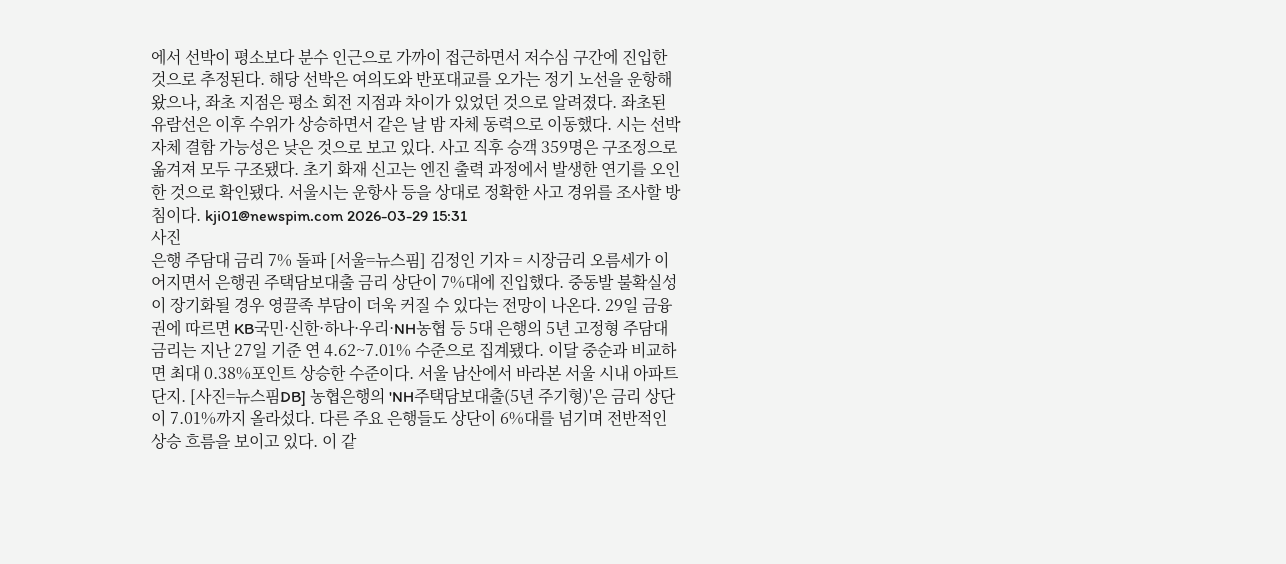에서 선박이 평소보다 분수 인근으로 가까이 접근하면서 저수심 구간에 진입한 것으로 추정된다. 해당 선박은 여의도와 반포대교를 오가는 정기 노선을 운항해왔으나, 좌초 지점은 평소 회전 지점과 차이가 있었던 것으로 알려졌다. 좌초된 유람선은 이후 수위가 상승하면서 같은 날 밤 자체 동력으로 이동했다. 시는 선박 자체 결함 가능성은 낮은 것으로 보고 있다. 사고 직후 승객 359명은 구조정으로 옮겨져 모두 구조됐다. 초기 화재 신고는 엔진 출력 과정에서 발생한 연기를 오인한 것으로 확인됐다. 서울시는 운항사 등을 상대로 정확한 사고 경위를 조사할 방침이다. kji01@newspim.com 2026-03-29 15:31
사진
은행 주담대 금리 7% 돌파 [서울=뉴스핌] 김정인 기자 = 시장금리 오름세가 이어지면서 은행권 주택담보대출 금리 상단이 7%대에 진입했다. 중동발 불확실성이 장기화될 경우 영끌족 부담이 더욱 커질 수 있다는 전망이 나온다. 29일 금융권에 따르면 KB국민·신한·하나·우리·NH농협 등 5대 은행의 5년 고정형 주담대 금리는 지난 27일 기준 연 4.62~7.01% 수준으로 집계됐다. 이달 중순과 비교하면 최대 0.38%포인트 상승한 수준이다. 서울 남산에서 바라본 서울 시내 아파트 단지. [사진=뉴스핌DB] 농협은행의 'NH주택담보대출(5년 주기형)'은 금리 상단이 7.01%까지 올라섰다. 다른 주요 은행들도 상단이 6%대를 넘기며 전반적인 상승 흐름을 보이고 있다. 이 같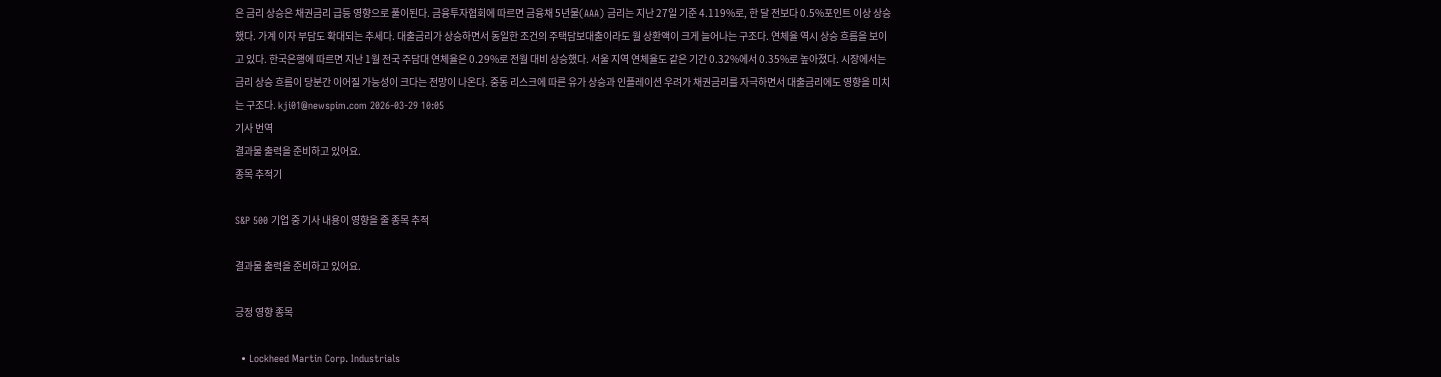은 금리 상승은 채권금리 급등 영향으로 풀이된다. 금융투자협회에 따르면 금융채 5년물(AAA) 금리는 지난 27일 기준 4.119%로, 한 달 전보다 0.5%포인트 이상 상승했다. 가계 이자 부담도 확대되는 추세다. 대출금리가 상승하면서 동일한 조건의 주택담보대출이라도 월 상환액이 크게 늘어나는 구조다. 연체율 역시 상승 흐름을 보이고 있다. 한국은행에 따르면 지난 1월 전국 주담대 연체율은 0.29%로 전월 대비 상승했다. 서울 지역 연체율도 같은 기간 0.32%에서 0.35%로 높아졌다. 시장에서는 금리 상승 흐름이 당분간 이어질 가능성이 크다는 전망이 나온다. 중동 리스크에 따른 유가 상승과 인플레이션 우려가 채권금리를 자극하면서 대출금리에도 영향을 미치는 구조다. kji01@newspim.com 2026-03-29 10:05
기사 번역
결과물 출력을 준비하고 있어요.
종목 추적기

S&P 500 기업 중 기사 내용이 영향을 줄 종목 추적

결과물 출력을 준비하고 있어요.

긍정 영향 종목

  • Lockheed Martin Corp. Industrials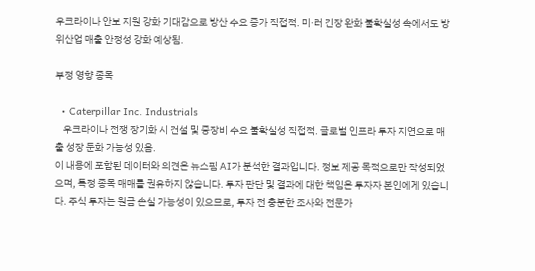우크라이나 안보 지원 강화 기대감으로 방산 수요 증가 직접적. 미·러 긴장 완화 불확실성 속에서도 방위산업 매출 안정성 강화 예상됨.

부정 영향 종목

  • Caterpillar Inc. Industrials
    우크라이나 전쟁 장기화 시 건설 및 중장비 수요 불확실성 직접적. 글로벌 인프라 투자 지연으로 매출 성장 둔화 가능성 있음.
이 내용에 포함된 데이터와 의견은 뉴스핌 AI가 분석한 결과입니다. 정보 제공 목적으로만 작성되었으며, 특정 종목 매매를 권유하지 않습니다. 투자 판단 및 결과에 대한 책임은 투자자 본인에게 있습니다. 주식 투자는 원금 손실 가능성이 있으므로, 투자 전 충분한 조사와 전문가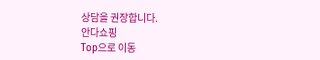상담을 권장합니다.
안다쇼핑
Top으로 이동